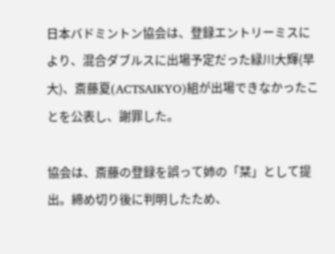日本バドミントン協会は、登録エントリーミスにより、混合ダブルスに出場予定だった緑川大輝(早大)、斎藤夏(ACTSAIKYO)組が出場できなかったことを公表し、謝罪した。

協会は、斎藤の登録を誤って姉の「栞」として提出。締め切り後に判明したため、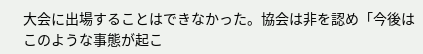大会に出場することはできなかった。協会は非を認め「今後はこのような事態が起こ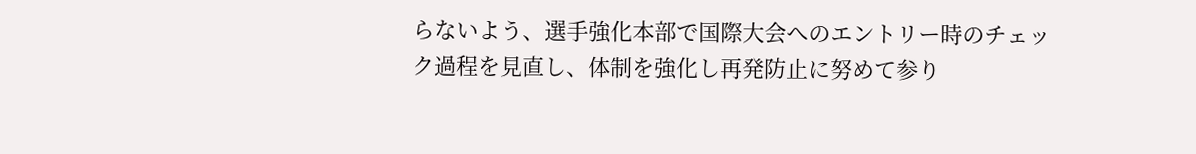らないよう、選手強化本部で国際大会へのエントリー時のチェック過程を見直し、体制を強化し再発防止に努めて参り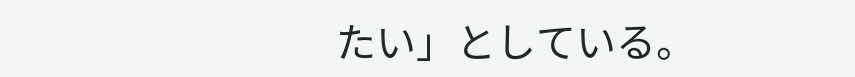たい」としている。